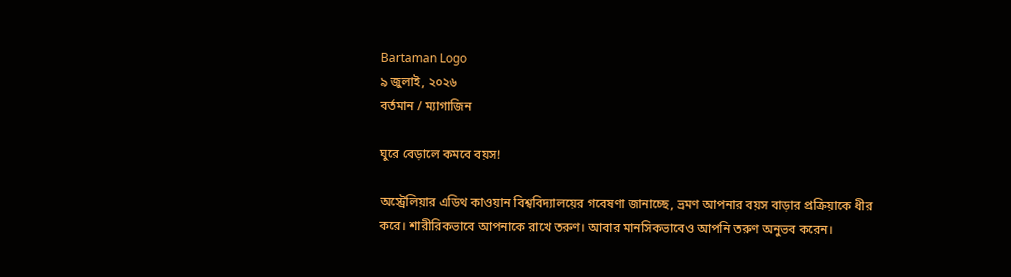Bartaman Logo
৯ জুলাই, ২০২৬
বর্তমান / ম্যাগাজিন

ঘুরে বেড়ালে কমবে বয়স!

অস্ট্রেলিয়ার এডিথ কাওয়ান বিশ্ববিদ্যালয়ের গবেষণা জানাচ্ছে, ভ্রমণ আপনার বয়স বাড়ার প্রক্রিয়াকে ধীর করে। শারীরিকভাবে আপনাকে রাখে তরুণ। আবার মানসিকভাবেও আপনি তরুণ অনুভব করেন।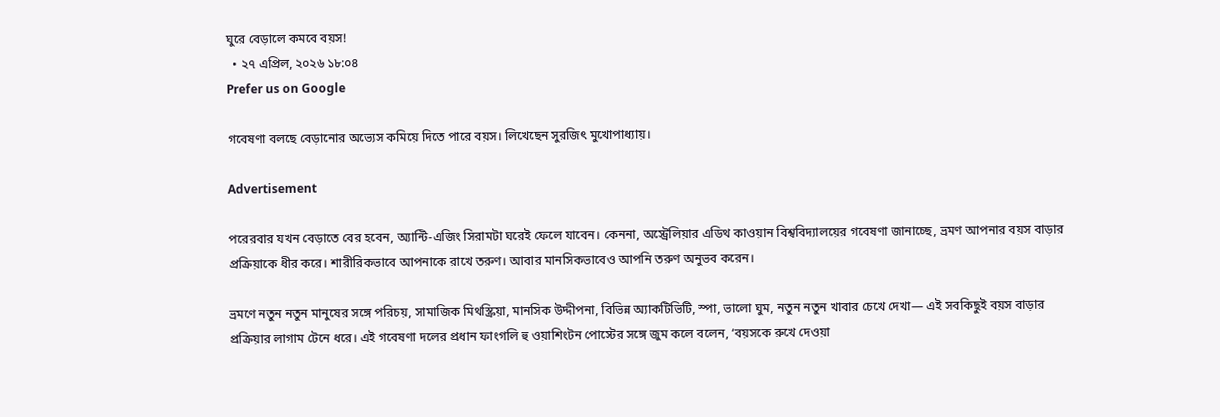ঘুরে বেড়ালে কমবে বয়স!
  • ২৭ এপ্রিল, ২০২৬ ১৮:০৪
Prefer us on Google

গবেষণা বলছে বেড়ানোর অভ্যেস কমিয়ে দিতে পারে বয়স। লিখেছেন সুরজিত্‍ মুখোপাধ্যায়।

Advertisement

পরেরবার যখন বেড়াতে বের হবেন, অ্যান্টি-এজিং সিরামটা ঘরেই ফেলে যাবেন। কেননা, অস্ট্রেলিয়ার এডিথ কাওয়ান বিশ্ববিদ্যালয়ের গবেষণা জানাচ্ছে, ভ্রমণ আপনার বয়স বাড়ার প্রক্রিয়াকে ধীর করে। শারীরিকভাবে আপনাকে রাখে তরুণ। আবার মানসিকভাবেও আপনি তরুণ অনুভব করেন।

ভ্রমণে নতুন নতুন মানুষের সঙ্গে পরিচয়, সামাজিক মিথস্ক্রিয়া, মানসিক উদ্দীপনা, বিভিন্ন অ্যাকটিভিটি, স্পা, ভালো ঘুম, নতুন নতুন খাবার চেখে দেখা— এই সবকিছুই বয়স বাড়ার প্রক্রিয়ার লাগাম টেনে ধরে। এই গবেষণা দলের প্রধান ফাংগলি হু ওয়াশিংটন পোস্টের সঙ্গে জুম কলে বলেন, ‘বয়সকে রুখে দেওয়া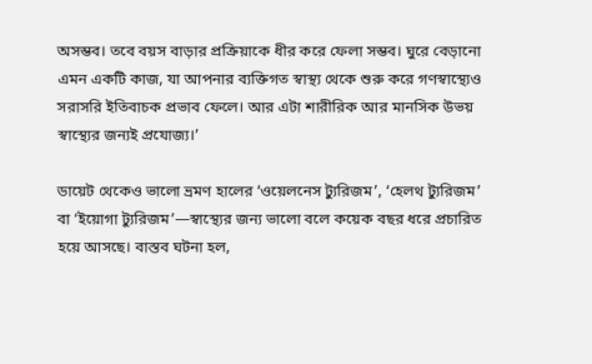অসম্ভব। তবে বয়স বাড়ার প্রক্রিয়াকে ধীর করে ফেলা সম্ভব। ঘুরে বেড়ানো এমন একটি কাজ, যা আপনার ব্যক্তিগত স্বাস্থ্য থেকে শুরু করে গণস্বাস্থ্যেও সরাসরি ইতিবাচক প্রভাব ফেলে। আর এটা শারীরিক আর মানসিক উভয় স্বাস্থ্যের জন্যই প্রযোজ্য।’

ডায়েট থেকেও ভালো ভ্রমণ হালের ‘ওয়েলনেস ট্যুরিজম’, ‘হেলথ ট্যুরিজম’ বা ‘ইয়োগা ট্যুরিজম’—স্বাস্থ্যের জন্য ভালো বলে কয়েক বছর ধরে প্রচারিত হয়ে আসছে। বাস্তব ঘটনা হল,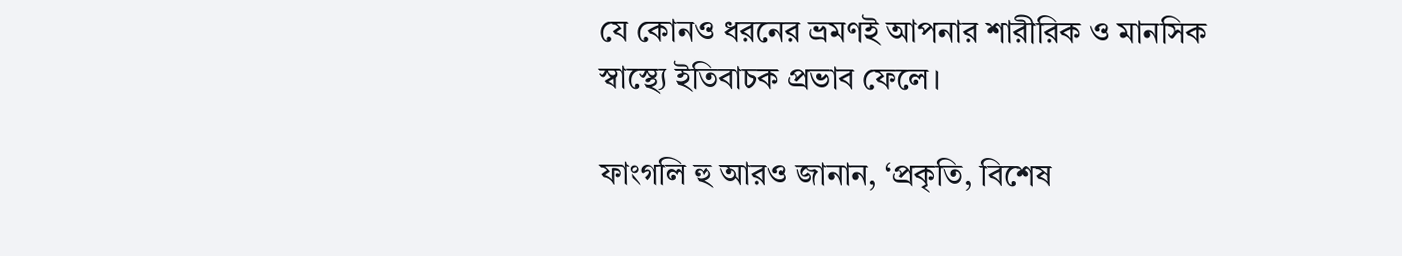যে কোনও ধরনের ভ্রমণই আপনার শারীরিক ও মানসিক স্বাস্থ্যে ইতিবাচক প্রভাব ফেলে।

ফাংগলি হু আরও জানান, ‘প্রকৃতি, বিশেষ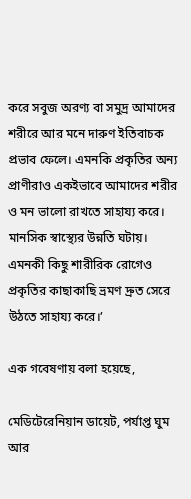করে সবুজ অরণ্য বা সমুদ্র আমাদের শরীরে আর মনে দারুণ ইতিবাচক প্রভাব ফেলে। এমনকি প্রকৃতির অন্য প্রাণীরাও একইভাবে আমাদের শরীর ও মন ভালো রাখতে সাহায্য করে। মানসিক স্বাস্থ্যের উন্নতি ঘটায়। এমনকী কিছু শারীরিক রোগেও প্রকৃতির কাছাকাছি ভ্রমণ দ্রুত সেরে উঠতে সাহায্য করে।’

এক গবেষণায় বলা হয়েছে,

মেডিটেরেনিয়ান ডায়েট, পর্যাপ্ত ঘুম আর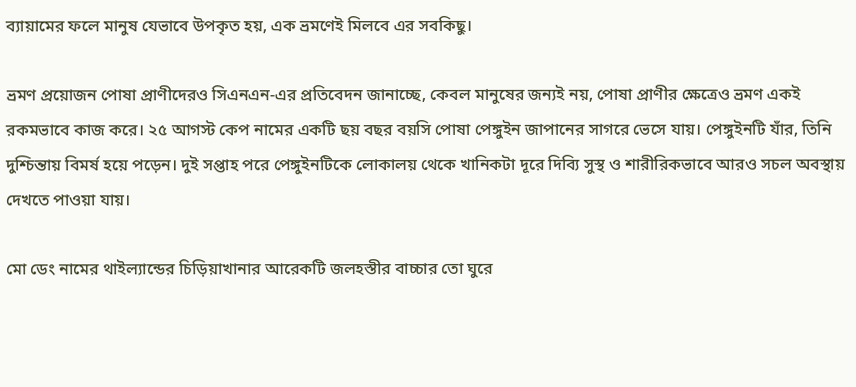ব্যায়ামের ফলে মানুষ যেভাবে উপকৃত হয়, এক ভ্রমণেই মিলবে এর সবকিছু।

ভ্রমণ প্রয়োজন পোষা প্রাণীদেরও সিএনএন-এর প্রতিবেদন জানাচ্ছে, কেবল মানুষের জন্যই নয়, পোষা প্রাণীর ক্ষেত্রেও ভ্রমণ একই রকমভাবে কাজ করে। ২৫ আগস্ট কেপ নামের একটি ছয় বছর বয়সি পোষা পেঙ্গুইন জাপানের সাগরে ভেসে যায়। পেঙ্গুইনটি যাঁর, তিনি দুশ্চিন্তায় বিমর্ষ হয়ে পড়েন। দুই সপ্তাহ পরে পেঙ্গুইনটিকে লোকালয় থেকে খানিকটা দূরে দিব্যি সুস্থ ও শারীরিকভাবে আরও সচল অবস্থায় দেখতে পাওয়া যায়।

মো ডেং নামের থাইল্যান্ডের চিড়িয়াখানার আরেকটি জলহস্তীর বাচ্চার তো ঘুরে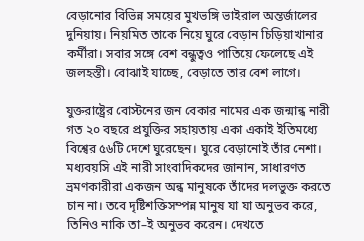বেড়ানোর বিভিন্ন সময়ের মুখভঙ্গি ভাইরাল অন্তর্জালের দুনিয়ায়। নিয়মিত তাকে নিয়ে ঘুরে বেড়ান চিড়িয়াখানার কর্মীরা। সবার সঙ্গে বেশ বন্ধুত্বও পাতিয়ে ফেলেছে এই জলহস্তী। বোঝাই যাচ্ছে, বেড়াতে তার বেশ লাগে।

যুক্তরাষ্ট্রের বোস্টনের জন বেকার নামের এক জন্মান্ধ নারী গত ২০ বছরে প্রযুক্তির সহায়তায় একা একাই ইতিমধ্যে বিশ্বের ৫৬টি দেশে ঘুরেছেন। ঘুরে বেড়ানোই তাঁর নেশা। মধ্যবয়সি এই নারী সাংবাদিকদের জানান, সাধারণত ভ্রমণকারীরা একজন অন্ধ মানুষকে তাঁদের দলভুক্ত করতে চান না। তবে দৃষ্টিশক্তিসম্পন্ন মানুষ যা যা অনুভব করে, তিনিও নাকি তা–ই অনুভব করেন। দেখতে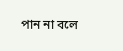পান না বলে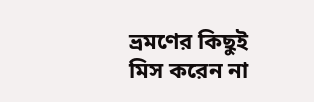ভ্রমণের কিছুই মিস করেন না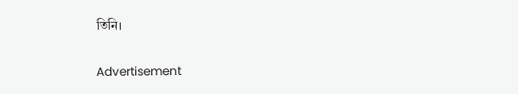তিনি।

Advertisement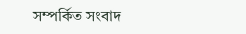সম্পর্কিত সংবাদ